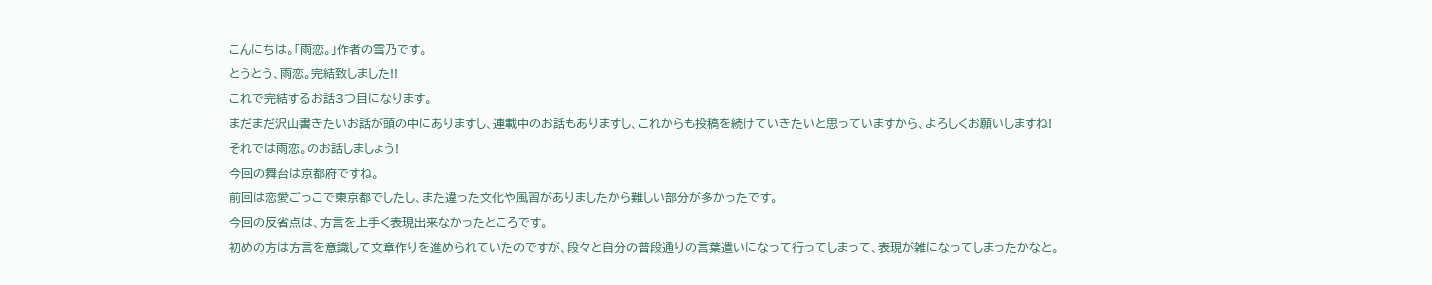こんにちは。「雨恋。」作者の雪乃です。
とうとう、雨恋。完結致しました!!
これで完結するお話3つ目になります。
まだまだ沢山書きたいお話が頭の中にありますし、連載中のお話もありますし、これからも投稿を続けていきたいと思っていますから、よろしくお願いしますね!
それでは雨恋。のお話しましょう!
今回の舞台は京都府ですね。
前回は恋愛ごっこで東京都でしたし、また違った文化や風習がありましたから難しい部分が多かったです。
今回の反省点は、方言を上手く表現出来なかったところです。
初めの方は方言を意識して文章作りを進められていたのですが、段々と自分の普段通りの言葉遣いになって行ってしまって、表現が雑になってしまったかなと。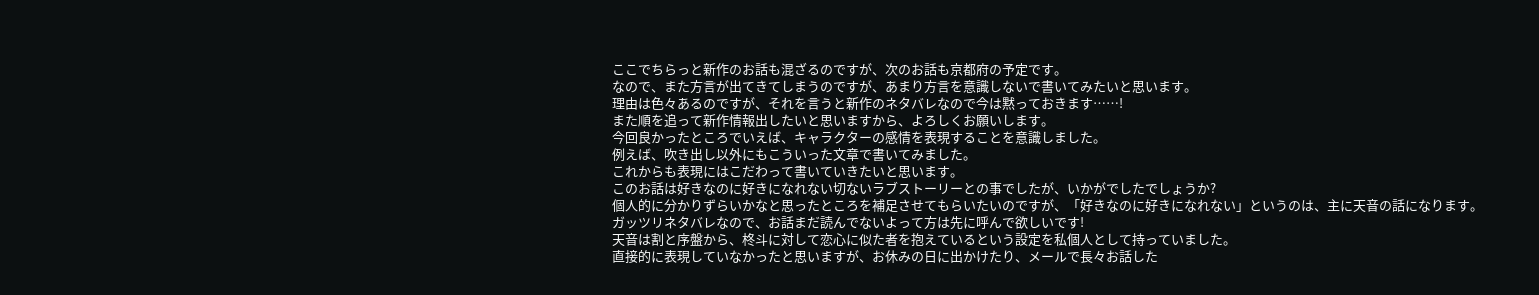ここでちらっと新作のお話も混ざるのですが、次のお話も京都府の予定です。
なので、また方言が出てきてしまうのですが、あまり方言を意識しないで書いてみたいと思います。
理由は色々あるのですが、それを言うと新作のネタバレなので今は黙っておきます……!
また順を追って新作情報出したいと思いますから、よろしくお願いします。
今回良かったところでいえば、キャラクターの感情を表現することを意識しました。
例えば、吹き出し以外にもこういった文章で書いてみました。
これからも表現にはこだわって書いていきたいと思います。
このお話は好きなのに好きになれない切ないラブストーリーとの事でしたが、いかがでしたでしょうか?
個人的に分かりずらいかなと思ったところを補足させてもらいたいのですが、「好きなのに好きになれない」というのは、主に天音の話になります。
ガッツリネタバレなので、お話まだ読んでないよって方は先に呼んで欲しいです!
天音は割と序盤から、柊斗に対して恋心に似た者を抱えているという設定を私個人として持っていました。
直接的に表現していなかったと思いますが、お休みの日に出かけたり、メールで長々お話した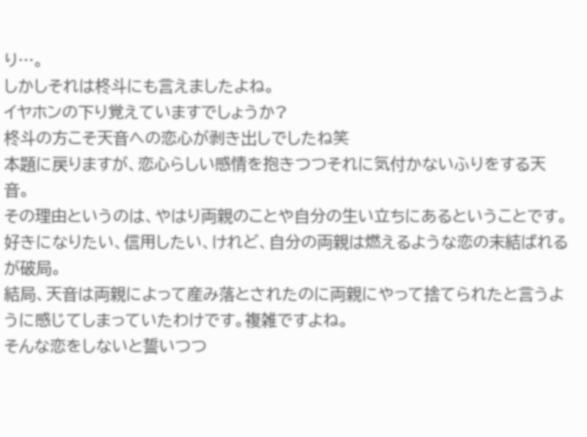り…。
しかしそれは柊斗にも言えましたよね。
イヤホンの下り覚えていますでしょうか?
柊斗の方こそ天音への恋心が剥き出しでしたね笑
本題に戻りますが、恋心らしい感情を抱きつつそれに気付かないふりをする天音。
その理由というのは、やはり両親のことや自分の生い立ちにあるということです。
好きになりたい、信用したい、けれど、自分の両親は燃えるような恋の末結ばれるが破局。
結局、天音は両親によって産み落とされたのに両親にやって捨てられたと言うように感じてしまっていたわけです。複雑ですよね。
そんな恋をしないと誓いつつ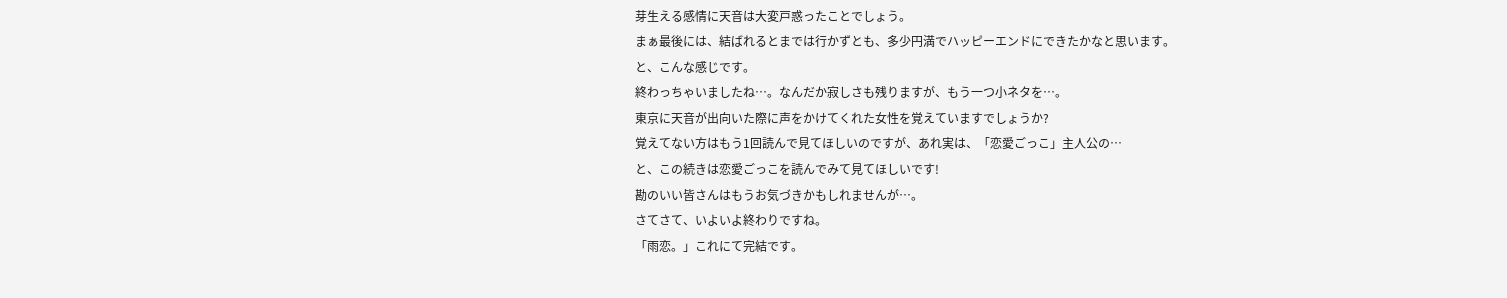芽生える感情に天音は大変戸惑ったことでしょう。
まぁ最後には、結ばれるとまでは行かずとも、多少円満でハッピーエンドにできたかなと思います。
と、こんな感じです。
終わっちゃいましたね…。なんだか寂しさも残りますが、もう一つ小ネタを…。
東京に天音が出向いた際に声をかけてくれた女性を覚えていますでしょうか?
覚えてない方はもう1回読んで見てほしいのですが、あれ実は、「恋愛ごっこ」主人公の…
と、この続きは恋愛ごっこを読んでみて見てほしいです!
勘のいい皆さんはもうお気づきかもしれませんが…。
さてさて、いよいよ終わりですね。
「雨恋。」これにて完結です。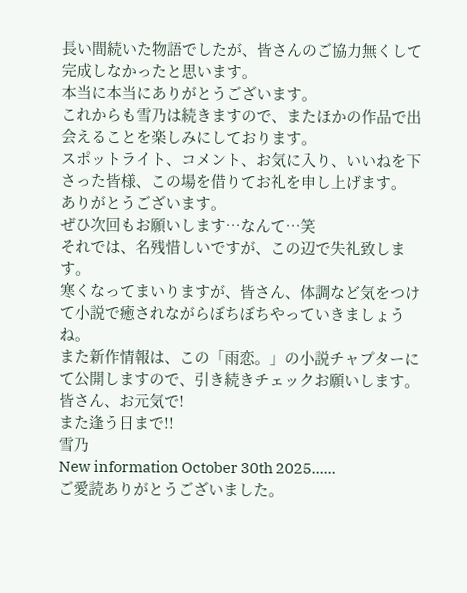長い間続いた物語でしたが、皆さんのご協力無くして完成しなかったと思います。
本当に本当にありがとうございます。
これからも雪乃は続きますので、またほかの作品で出会えることを楽しみにしております。
スポットライト、コメント、お気に入り、いいねを下さった皆様、この場を借りてお礼を申し上げます。
ありがとうございます。
ぜひ次回もお願いします…なんて…笑
それでは、名残惜しいですが、この辺で失礼致します。
寒くなってまいりますが、皆さん、体調など気をつけて小説で癒されながらぼちぼちやっていきましょうね。
また新作情報は、この「雨恋。」の小説チャプターにて公開しますので、引き続きチェックお願いします。
皆さん、お元気で!
また逢う日まで!!
雪乃
New information October 30th 2025……
ご愛読ありがとうございました。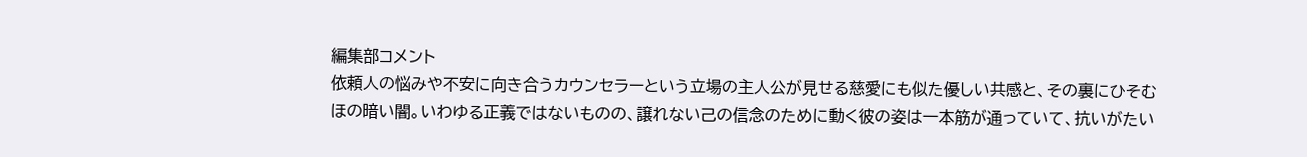編集部コメント
依頼人の悩みや不安に向き合うカウンセラーという立場の主人公が見せる慈愛にも似た優しい共感と、その裏にひそむほの暗い闇。いわゆる正義ではないものの、譲れない己の信念のために動く彼の姿は一本筋が通っていて、抗いがたい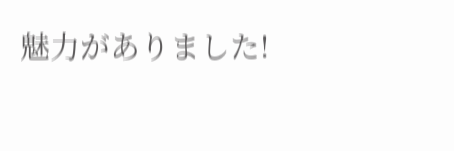魅力がありました!